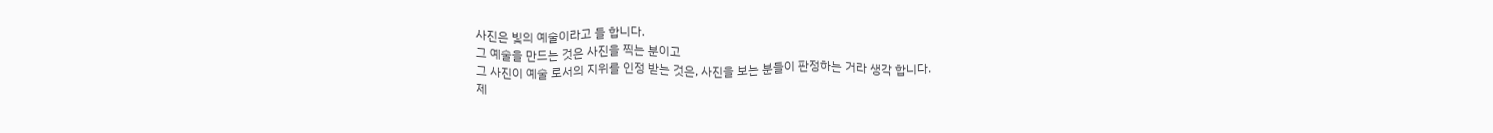사진은 빛의 예술이라고 들 합니다.
그 예술을 만드는 것은 사진을 찍는 분이고
그 사진이 예술 로서의 지위를 인정 받는 것은, 사진을 보는 분들이 판정하는 거라 생각 합니다.
제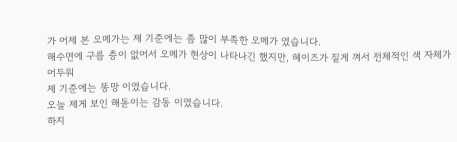가 어제 본 오메가는 제 기준에는 좀 많이 부족한 오메가 였습니다.
해수면에 구름 층이 없어서 오메가 현상이 나타나긴 했지만, 헤이즈가 짙게 껴서 전체적인 색 자체가 어두워
제 기준에는 똥망 이였습니다.
오늘 제게 보인 해돋이는 감동 이였습니다.
하지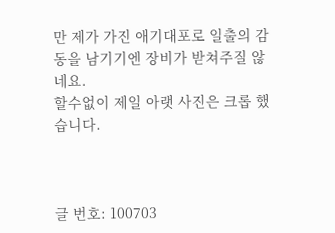만 제가 가진 애기대포로 일출의 감동을 남기기엔 장비가 받쳐주질 않네요.
할수없이 제일 아랫 사진은 크롭 했습니다.



글 번호: 100703